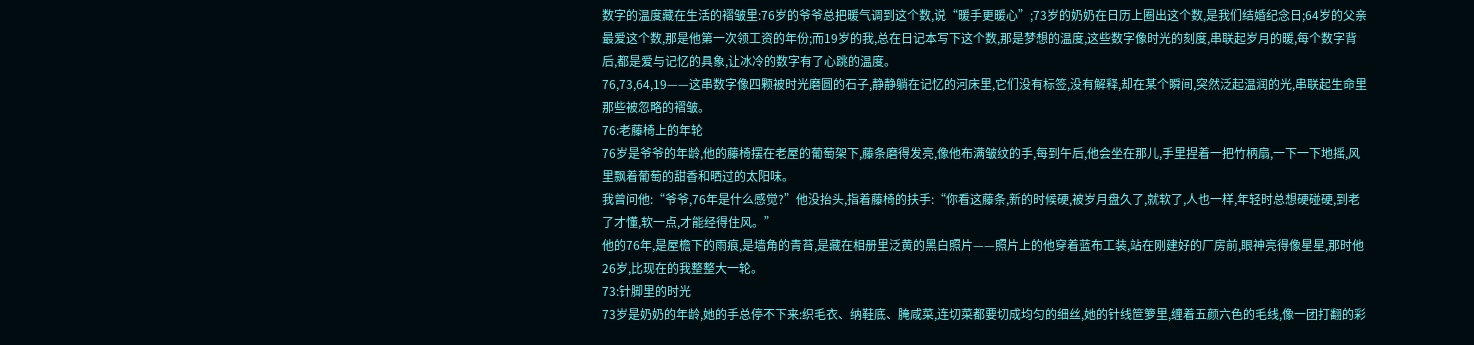数字的温度藏在生活的褶皱里:76岁的爷爷总把暖气调到这个数,说“暖手更暖心”;73岁的奶奶在日历上圈出这个数,是我们结婚纪念日;64岁的父亲最爱这个数,那是他第一次领工资的年份;而19岁的我,总在日记本写下这个数,那是梦想的温度,这些数字像时光的刻度,串联起岁月的暖,每个数字背后,都是爱与记忆的具象,让冰冷的数字有了心跳的温度。
76,73,64,19——这串数字像四颗被时光磨圆的石子,静静躺在记忆的河床里,它们没有标签,没有解释,却在某个瞬间,突然泛起温润的光,串联起生命里那些被忽略的褶皱。
76:老藤椅上的年轮
76岁是爷爷的年龄,他的藤椅摆在老屋的葡萄架下,藤条磨得发亮,像他布满皱纹的手,每到午后,他会坐在那儿,手里捏着一把竹柄扇,一下一下地摇,风里飘着葡萄的甜香和晒过的太阳味。
我曾问他:“爷爷,76年是什么感觉?”他没抬头,指着藤椅的扶手:“你看这藤条,新的时候硬,被岁月盘久了,就软了,人也一样,年轻时总想硬碰硬,到老了才懂,软一点,才能经得住风。”
他的76年,是屋檐下的雨痕,是墙角的青苔,是藏在相册里泛黄的黑白照片——照片上的他穿着蓝布工装,站在刚建好的厂房前,眼神亮得像星星,那时他26岁,比现在的我整整大一轮。
73:针脚里的时光
73岁是奶奶的年龄,她的手总停不下来:织毛衣、纳鞋底、腌咸菜,连切菜都要切成均匀的细丝,她的针线笸箩里,缠着五颜六色的毛线,像一团打翻的彩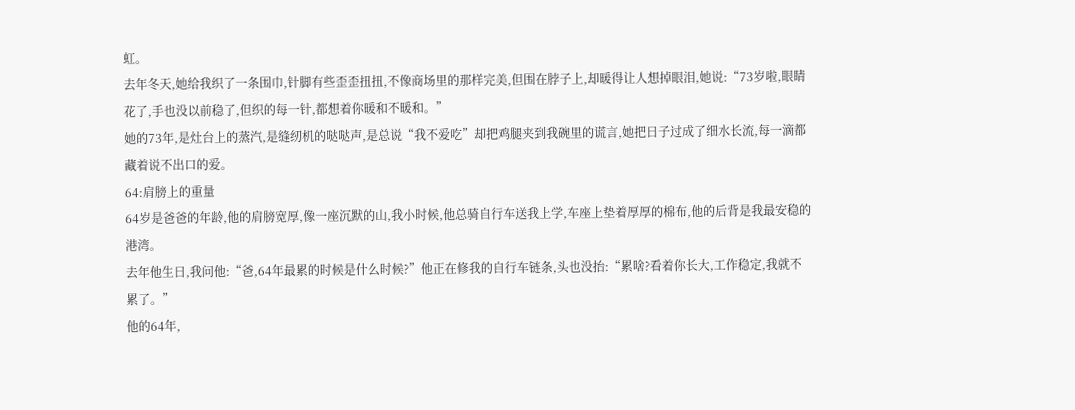虹。
去年冬天,她给我织了一条围巾,针脚有些歪歪扭扭,不像商场里的那样完美,但围在脖子上,却暖得让人想掉眼泪,她说:“73岁啦,眼睛花了,手也没以前稳了,但织的每一针,都想着你暖和不暖和。”
她的73年,是灶台上的蒸汽,是缝纫机的哒哒声,是总说“我不爱吃”却把鸡腿夹到我碗里的谎言,她把日子过成了细水长流,每一滴都藏着说不出口的爱。
64:肩膀上的重量
64岁是爸爸的年龄,他的肩膀宽厚,像一座沉默的山,我小时候,他总骑自行车送我上学,车座上垫着厚厚的棉布,他的后背是我最安稳的港湾。
去年他生日,我问他:“爸,64年最累的时候是什么时候?”他正在修我的自行车链条,头也没抬:“累啥?看着你长大,工作稳定,我就不累了。”
他的64年,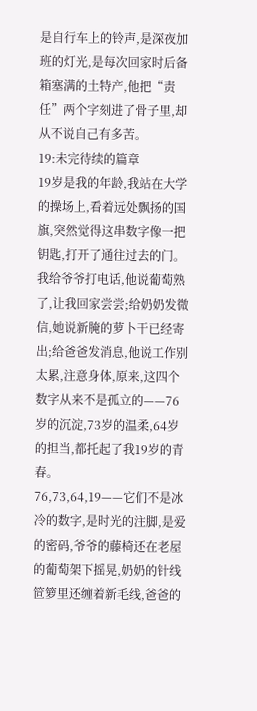是自行车上的铃声,是深夜加班的灯光,是每次回家时后备箱塞满的土特产,他把“责任”两个字刻进了骨子里,却从不说自己有多苦。
19:未完待续的篇章
19岁是我的年龄,我站在大学的操场上,看着远处飘扬的国旗,突然觉得这串数字像一把钥匙,打开了通往过去的门。
我给爷爷打电话,他说葡萄熟了,让我回家尝尝;给奶奶发微信,她说新腌的萝卜干已经寄出;给爸爸发消息,他说工作别太累,注意身体,原来,这四个数字从来不是孤立的——76岁的沉淀,73岁的温柔,64岁的担当,都托起了我19岁的青春。
76,73,64,19——它们不是冰冷的数字,是时光的注脚,是爱的密码,爷爷的藤椅还在老屋的葡萄架下摇晃,奶奶的针线笸箩里还缠着新毛线,爸爸的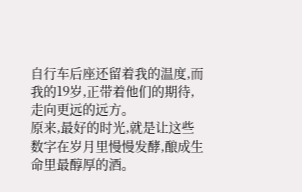自行车后座还留着我的温度,而我的19岁,正带着他们的期待,走向更远的远方。
原来,最好的时光,就是让这些数字在岁月里慢慢发酵,酿成生命里最醇厚的酒。